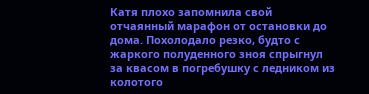Катя плохо запомнила свой отчаянный марафон от остановки до дома. Похолодало резко, будто с жаркого полуденного зноя спрыгнул за квасом в погребушку с ледником из колотого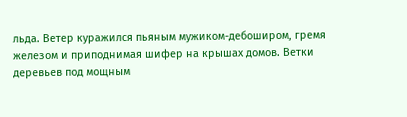льда. Ветер куражился пьяным мужиком-дебоширом, гремя железом и приподнимая шифер на крышах домов. Ветки деревьев под мощным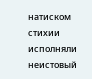натиском стихии исполняли неистовый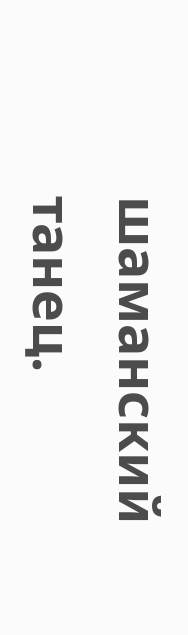шаманский танец.